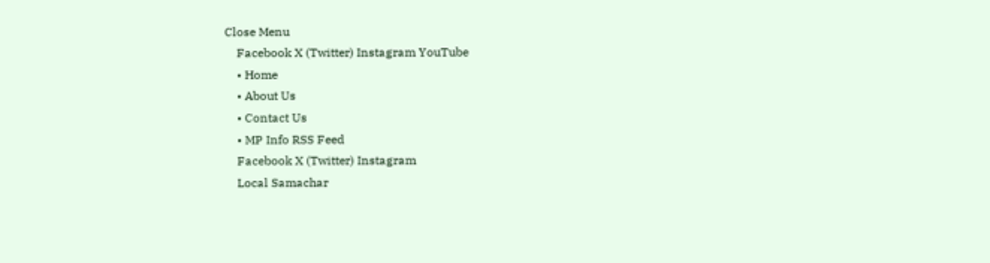Close Menu
    Facebook X (Twitter) Instagram YouTube
    • Home
    • About Us
    • Contact Us
    • MP Info RSS Feed
    Facebook X (Twitter) Instagram
    Local Samachar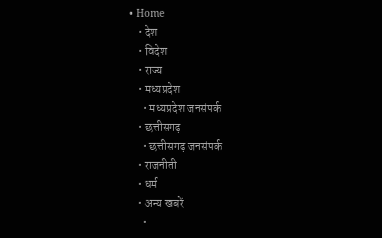• Home
    • देश
    • विदेश
    • राज्य
    • मध्यप्रदेश
      • मध्यप्रदेश जनसंपर्क
    • छत्तीसगढ़
      • छत्तीसगढ़ जनसंपर्क
    • राजनीती
    • धर्म
    • अन्य खबरें
      •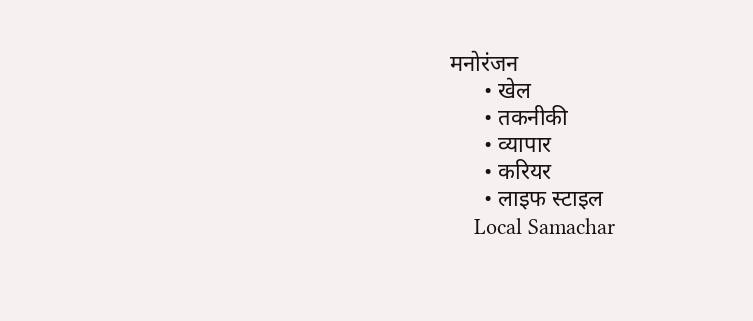मनोरंजन
      • खेल
      • तकनीकी
      • व्यापार
      • करियर
      • लाइफ स्टाइल
    Local Samachar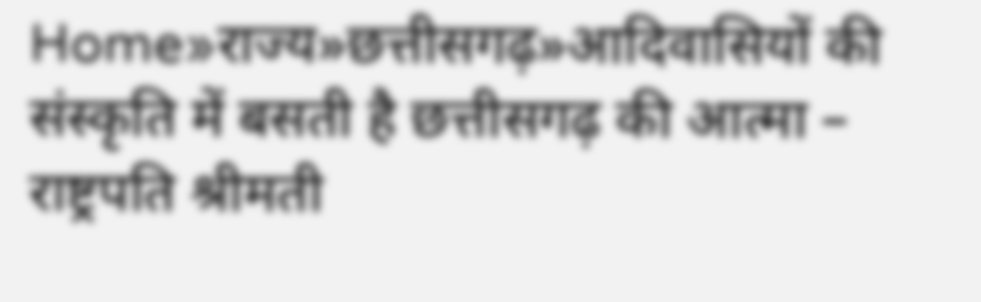Home»राज्य»छत्तीसगढ़»आदिवासियों की संस्कृति में बसती है छत्तीसगढ़ की आत्मा – राष्ट्रपति श्रीमती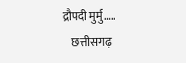द्रौपदी मुर्मु…..
    छत्तीसगढ़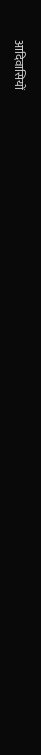आदिवासियों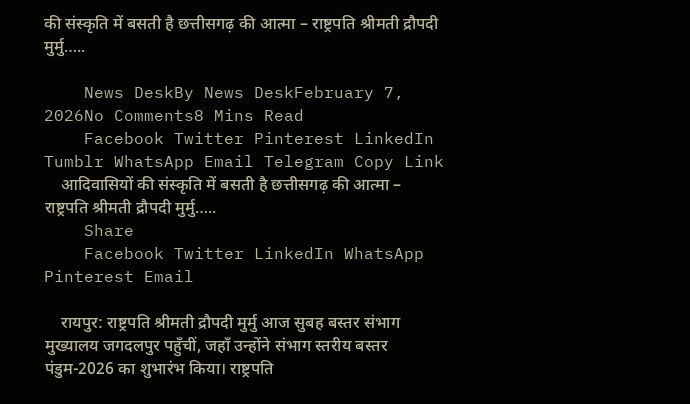की संस्कृति में बसती है छत्तीसगढ़ की आत्मा – राष्ट्रपति श्रीमती द्रौपदी मुर्मु…..

    News DeskBy News DeskFebruary 7, 2026No Comments8 Mins Read
    Facebook Twitter Pinterest LinkedIn Tumblr WhatsApp Email Telegram Copy Link
    आदिवासियों की संस्कृति में बसती है छत्तीसगढ़ की आत्मा – राष्ट्रपति श्रीमती द्रौपदी मुर्मु…..
    Share
    Facebook Twitter LinkedIn WhatsApp Pinterest Email

    रायपुर: राष्ट्रपति श्रीमती द्रौपदी मुर्मु आज सुबह बस्तर संभाग मुख्यालय जगदलपुर पहुँचीं, जहाँ उन्होंने संभाग स्तरीय बस्तर पंडुम-2026 का शुभारंभ किया। राष्ट्रपति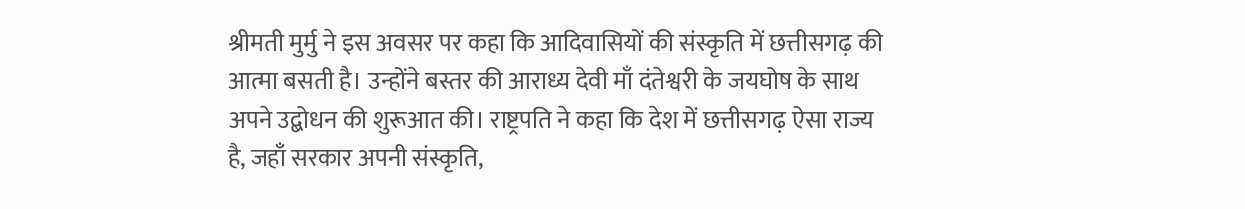श्रीमती मुर्मु ने इस अवसर पर कहा कि आदिवासियों की संस्कृति में छत्तीसगढ़ की आत्मा बसती है। उन्होंने बस्तर की आराध्य देवी माँ दंतेश्वरी के जयघोष के साथ अपने उद्बोधन की शुरूआत की। राष्ट्रपति ने कहा कि देश में छत्तीसगढ़ ऐसा राज्य है, जहाँ सरकार अपनी संस्कृति,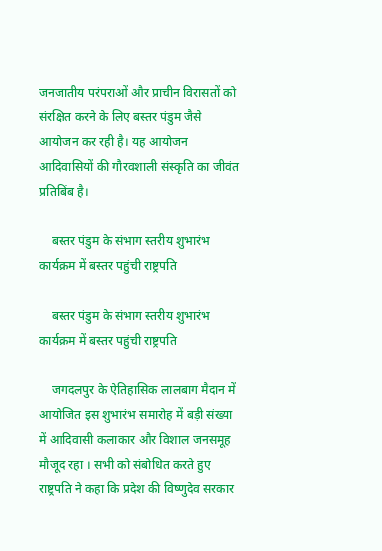जनजातीय परंपराओं और प्राचीन विरासतों को संरक्षित करने के लिए बस्तर पंडुम जैसे आयोजन कर रही है। यह आयोजन आदिवासियों की गौरवशाली संस्कृति का जीवंत प्रतिबिंब है।

    बस्तर पंडुम के संभाग स्तरीय शुभारंभ कार्यक्रम में बस्तर पहुंची राष्ट्रपति

    बस्तर पंडुम के संभाग स्तरीय शुभारंभ कार्यक्रम में बस्तर पहुंची राष्ट्रपति

    जगदलपुर के ऐतिहासिक लालबाग मैदान में आयोजित इस शुभारंभ समारोह में बड़ी संख्या में आदिवासी कलाकार और विशाल जनसमूह मौजूद रहा । सभी को संबोधित करते हुए राष्ट्रपति ने कहा कि प्रदेश की विष्णुदेव सरकार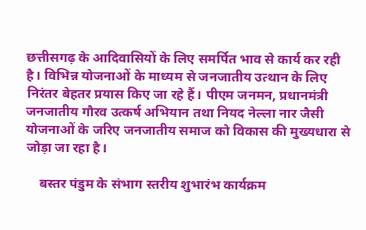छत्तीसगढ़ के आदिवासियों के लिए समर्पित भाव से कार्य कर रही है। विभिन्न योजनाओं के माध्यम से जनजातीय उत्थान के लिए निरंतर बेहतर प्रयास किए जा रहे हैं। पीएम जनमन, प्रधानमंत्री जनजातीय गौरव उत्कर्ष अभियान तथा नियद नेल्ला नार जैसी योजनाओं के जरिए जनजातीय समाज को विकास की मुख्यधारा से जोड़ा जा रहा है।

    बस्तर पंडुम के संभाग स्तरीय शुभारंभ कार्यक्रम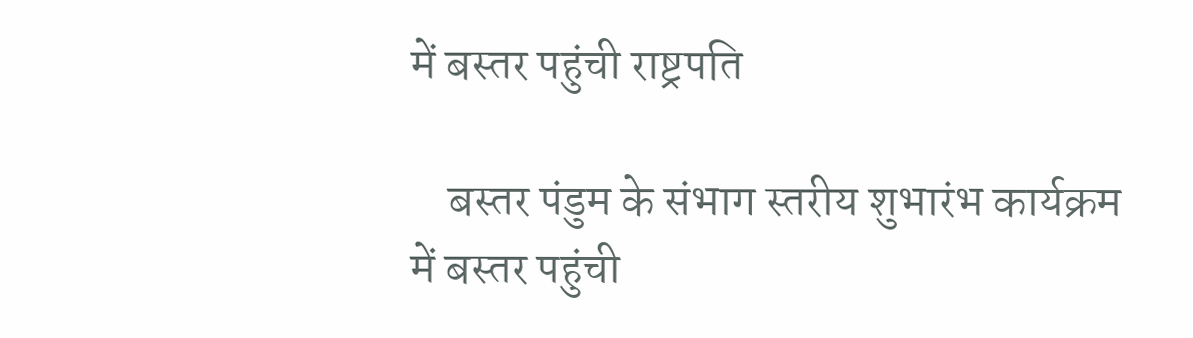में बस्तर पहुंची राष्ट्रपति

    बस्तर पंडुम के संभाग स्तरीय शुभारंभ कार्यक्रम में बस्तर पहुंची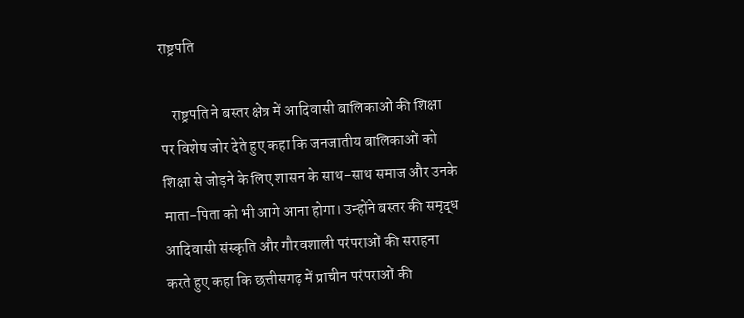राष्ट्रपति

    राष्ट्रपति ने बस्तर क्षेत्र में आदिवासी बालिकाओं की शिक्षा पर विशेष जोर देते हुए कहा कि जनजातीय बालिकाओं को शिक्षा से जोड़ने के लिए शासन के साथ-साथ समाज और उनके माता-पिता को भी आगे आना होगा। उन्होंने बस्तर की समृद्ध आदिवासी संस्कृति और गौरवशाली परंपराओं की सराहना करते हुए कहा कि छत्तीसगढ़ में प्राचीन परंपराओं की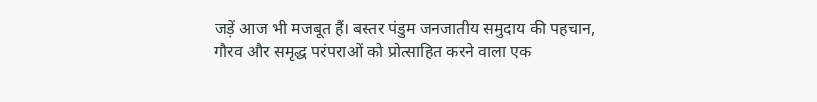जड़ें आज भी मजबूत हैं। बस्तर पंडुम जनजातीय समुदाय की पहचान, गौरव और समृद्ध परंपराओं को प्रोत्साहित करने वाला एक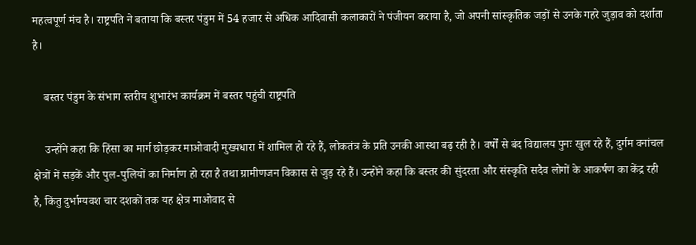महत्वपूर्ण मंच है। राष्ट्रपति ने बताया कि बस्तर पंडुम में 54 हजार से अधिक आदिवासी कलाकारों ने पंजीयन कराया है, जो अपनी सांस्कृतिक जड़ों से उनके गहरे जुड़ाव को दर्शाता है।

    बस्तर पंडुम के संभाग स्तरीय शुभारंभ कार्यक्रम में बस्तर पहुंची राष्ट्रपति

    उन्होंने कहा कि हिंसा का मार्ग छोड़कर माओवादी मुख्यधारा में शामिल हो रहे हैं, लोकतंत्र के प्रति उनकी आस्था बढ़ रही है। वर्षों से बंद विद्यालय पुनः खुल रहे हैं, दुर्गम वनांचल क्षेत्रों में सड़कें और पुल-पुलियों का निर्माण हो रहा है तथा ग्रामीणजन विकास से जुड़ रहे हैं। उन्होंने कहा कि बस्तर की सुंदरता और संस्कृति सदैव लोगों के आकर्षण का केंद्र रही है, किंतु दुर्भाग्यवश चार दशकों तक यह क्षेत्र माओवाद से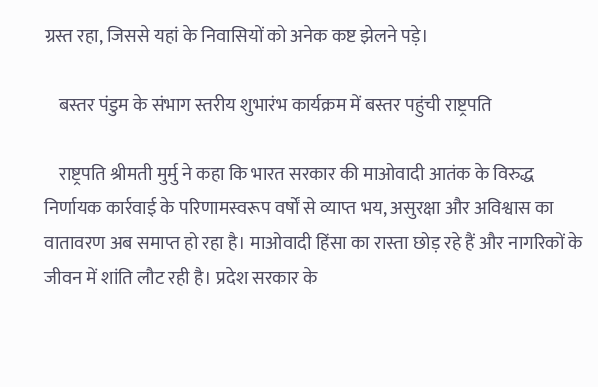ग्रस्त रहा, जिससे यहां के निवासियों को अनेक कष्ट झेलने पड़े।

    बस्तर पंडुम के संभाग स्तरीय शुभारंभ कार्यक्रम में बस्तर पहुंची राष्ट्रपति

    राष्ट्रपति श्रीमती मुर्मु ने कहा कि भारत सरकार की माओवादी आतंक के विरुद्ध निर्णायक कार्रवाई के परिणामस्वरूप वर्षों से व्याप्त भय, असुरक्षा और अविश्वास का वातावरण अब समाप्त हो रहा है। माओवादी हिंसा का रास्ता छोड़ रहे हैं और नागरिकों के जीवन में शांति लौट रही है। प्रदेश सरकार के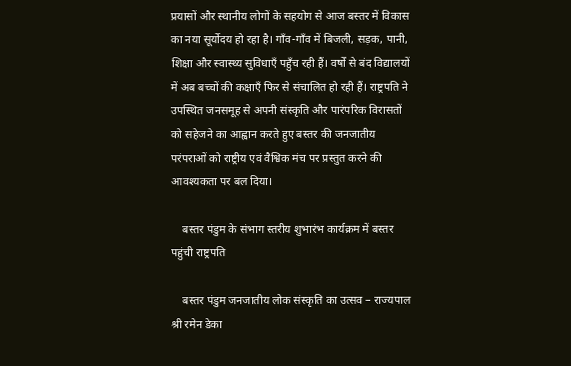प्रयासों और स्थानीय लोगों के सहयोग से आज बस्तर में विकास का नया सूर्योदय हो रहा है। गाँव-गाँव में बिजली, सड़क, पानी, शिक्षा और स्वास्थ्य सुविधाएँ पहुँच रही हैं। वर्षों से बंद विद्यालयों में अब बच्चों की कक्षाएँ फिर से संचालित हो रही हैं। राष्ट्रपति ने उपस्थित जनसमूह से अपनी संस्कृति और पारंपरिक विरासतों को सहेजने का आह्वान करते हुए बस्तर की जनजातीय परंपराओं को राष्ट्रीय एवं वैश्विक मंच पर प्रस्तुत करने की आवश्यकता पर बल दिया।

    बस्तर पंडुम के संभाग स्तरीय शुभारंभ कार्यक्रम में बस्तर पहुंची राष्ट्रपति

    बस्तर पंडुम जनजातीय लोक संस्कृति का उत्सव – राज्यपाल श्री रमेन डेका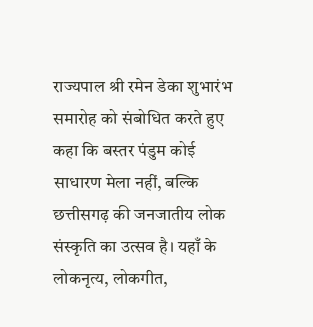राज्यपाल श्री रमेन डेका शुभारंभ समारोह को संबोधित करते हुए कहा कि बस्तर पंडुम कोई साधारण मेला नहीं, बल्कि छत्तीसगढ़ की जनजातीय लोक संस्कृति का उत्सव है। यहाँ के लोकनृत्य, लोकगीत,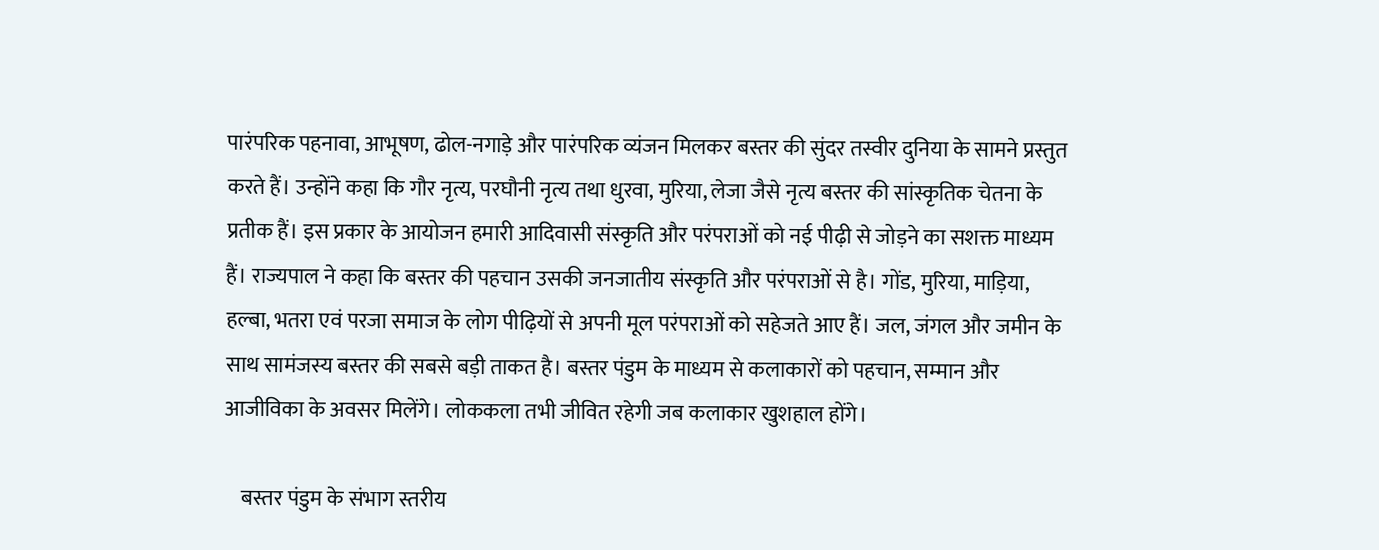पारंपरिक पहनावा, आभूषण, ढोल-नगाड़े और पारंपरिक व्यंजन मिलकर बस्तर की सुंदर तस्वीर दुनिया के सामने प्रस्तुत करते हैं। उन्होंने कहा कि गौर नृत्य, परघौनी नृत्य तथा धुरवा, मुरिया, लेजा जैसे नृत्य बस्तर की सांस्कृतिक चेतना के प्रतीक हैं। इस प्रकार के आयोजन हमारी आदिवासी संस्कृति और परंपराओं को नई पीढ़ी से जोड़ने का सशक्त माध्यम हैं। राज्यपाल ने कहा कि बस्तर की पहचान उसकी जनजातीय संस्कृति और परंपराओं से है। गोंड, मुरिया, माड़िया, हल्बा, भतरा एवं परजा समाज के लोग पीढ़ियों से अपनी मूल परंपराओं को सहेजते आए हैं। जल, जंगल और जमीन के साथ सामंजस्य बस्तर की सबसे बड़ी ताकत है। बस्तर पंडुम के माध्यम से कलाकारों को पहचान, सम्मान और आजीविका के अवसर मिलेंगे। लोककला तभी जीवित रहेगी जब कलाकार खुशहाल होंगे।

    बस्तर पंडुम के संभाग स्तरीय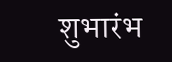शुभारंभ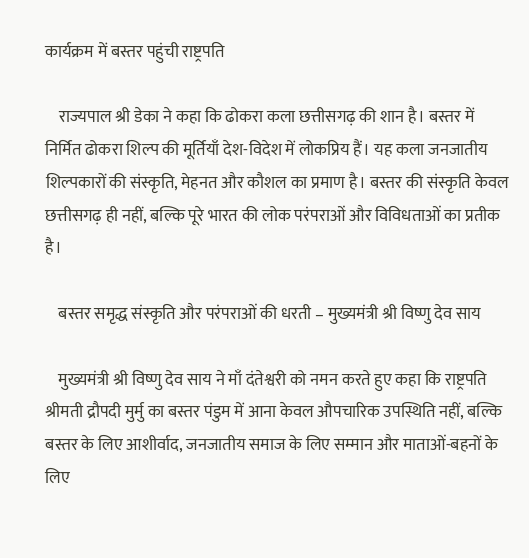कार्यक्रम में बस्तर पहुंची राष्ट्रपति

    राज्यपाल श्री डेका ने कहा कि ढोकरा कला छत्तीसगढ़ की शान है। बस्तर में निर्मित ढोकरा शिल्प की मूर्तियाँ देश-विदेश में लोकप्रिय हैं। यह कला जनजातीय शिल्पकारों की संस्कृति, मेहनत और कौशल का प्रमाण है। बस्तर की संस्कृति केवल छत्तीसगढ़ ही नहीं, बल्कि पूरे भारत की लोक परंपराओं और विविधताओं का प्रतीक है।

    बस्तर समृद्ध संस्कृति और परंपराओं की धरती – मुख्यमंत्री श्री विष्णु देव साय

    मुख्यमंत्री श्री विष्णु देव साय ने माँ दंतेश्वरी को नमन करते हुए कहा कि राष्ट्रपति श्रीमती द्रौपदी मुर्मु का बस्तर पंडुम में आना केवल औपचारिक उपस्थिति नहीं, बल्कि बस्तर के लिए आशीर्वाद, जनजातीय समाज के लिए सम्मान और माताओं-बहनों के लिए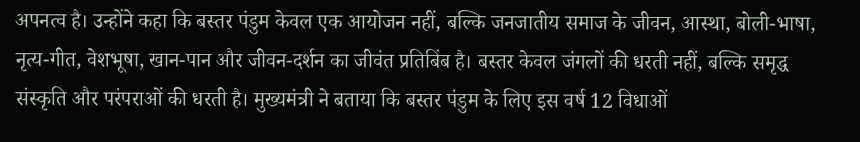अपनत्व है। उन्होंने कहा कि बस्तर पंडुम केवल एक आयोजन नहीं, बल्कि जनजातीय समाज के जीवन, आस्था, बोली-भाषा, नृत्य-गीत, वेशभूषा, खान-पान और जीवन-दर्शन का जीवंत प्रतिबिंब है। बस्तर केवल जंगलों की धरती नहीं, बल्कि समृद्ध संस्कृति और परंपराओं की धरती है। मुख्यमंत्री ने बताया कि बस्तर पंडुम के लिए इस वर्ष 12 विधाओं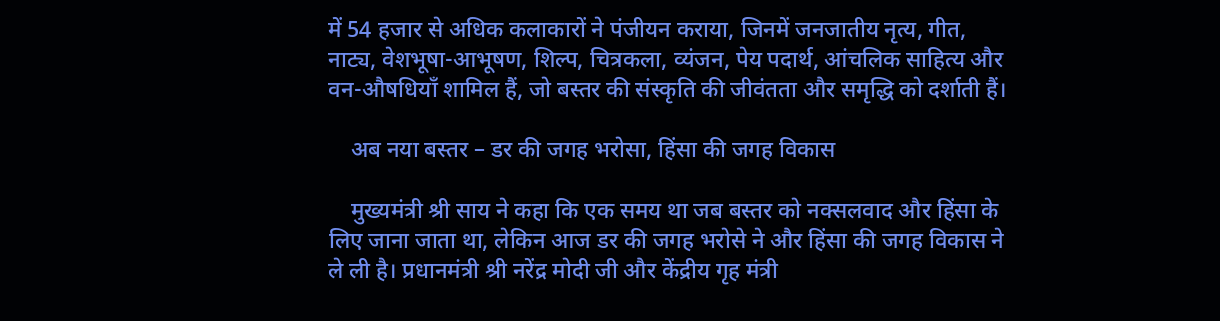में 54 हजार से अधिक कलाकारों ने पंजीयन कराया, जिनमें जनजातीय नृत्य, गीत, नाट्य, वेशभूषा-आभूषण, शिल्प, चित्रकला, व्यंजन, पेय पदार्थ, आंचलिक साहित्य और वन-औषधियाँ शामिल हैं, जो बस्तर की संस्कृति की जीवंतता और समृद्धि को दर्शाती हैं।

    अब नया बस्तर – डर की जगह भरोसा, हिंसा की जगह विकास

    मुख्यमंत्री श्री साय ने कहा कि एक समय था जब बस्तर को नक्सलवाद और हिंसा के लिए जाना जाता था, लेकिन आज डर की जगह भरोसे ने और हिंसा की जगह विकास ने ले ली है। प्रधानमंत्री श्री नरेंद्र मोदी जी और केंद्रीय गृह मंत्री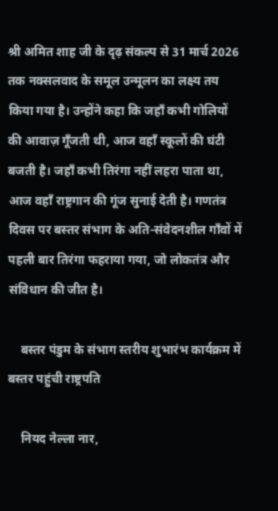श्री अमित शाह जी के दृढ़ संकल्प से 31 मार्च 2026 तक नक्सलवाद के समूल उन्मूलन का लक्ष्य तय किया गया है। उन्होंने कहा कि जहाँ कभी गोलियों की आवाज़ गूँजती थी, आज वहाँ स्कूलों की घंटी बजती है। जहाँ कभी तिरंगा नहीं लहरा पाता था, आज वहाँ राष्ट्रगान की गूंज सुनाई देती है। गणतंत्र दिवस पर बस्तर संभाग के अति-संवेदनशील गाँवों में पहली बार तिरंगा फहराया गया, जो लोकतंत्र और संविधान की जीत है।

    बस्तर पंडुम के संभाग स्तरीय शुभारंभ कार्यक्रम में बस्तर पहुंची राष्ट्रपति

    नियद नेल्ला नार,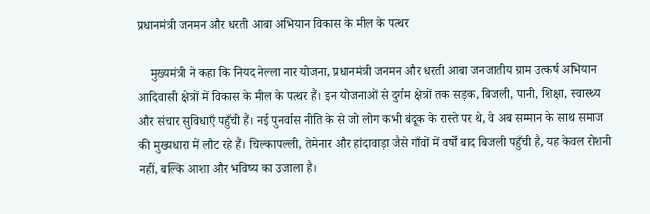प्रधानमंत्री जनमन और धरती आबा अभियान विकास के मील के पत्थर

    मुख्यमंत्री ने कहा कि नियद नेल्ला नार योजना, प्रधानमंत्री जनमन और धरती आबा जनजातीय ग्राम उत्कर्ष अभियान आदिवासी क्षेत्रों में विकास के मील के पत्थर हैं। इन योजनाओं से दुर्गम क्षेत्रों तक सड़क, बिजली, पानी, शिक्षा, स्वास्थ्य और संचार सुविधाएँ पहुँची हैं। नई पुनर्वास नीति के से जो लोग कभी बंदूक के रास्ते पर थे, वे अब सम्मान के साथ समाज की मुख्यधारा में लौट रहे हैं। चिल्कापल्ली, तेमेनार और हांदावाड़ा जैसे गाँवों में वर्षों बाद बिजली पहुँची है, यह केवल रोशनी नहीं, बल्कि आशा और भविष्य का उजाला है।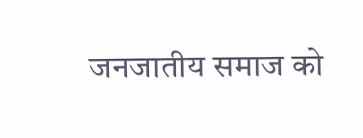जनजातीय समाज को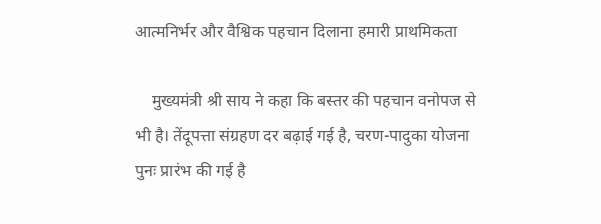आत्मनिर्भर और वैश्विक पहचान दिलाना हमारी प्राथमिकता

    मुख्यमंत्री श्री साय ने कहा कि बस्तर की पहचान वनोपज से भी है। तेंदूपत्ता संग्रहण दर बढ़ाई गई है, चरण-पादुका योजना पुनः प्रारंभ की गई है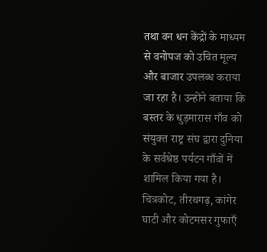तथा वन धन केंद्रों के माध्यम से वनोपज को उचित मूल्य और बाजार उपलब्ध कराया जा रहा है। उन्होंने बताया कि बस्तर के धुड़मारास गाँव को संयुक्त राष्ट्र संघ द्वारा दुनिया के सर्वश्रेष्ठ पर्यटन गाँवों में शामिल किया गया है। चित्रकोट, तीरथगढ़, कांगेर घाटी और कोटमसर गुफाएँ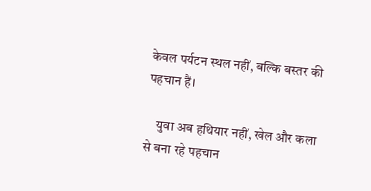केवल पर्यटन स्थल नहीं, बल्कि बस्तर की पहचान हैं।

    युवा अब हथियार नहीं, खेल और कला से बना रहे पहचान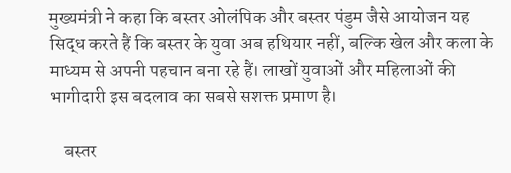मुख्यमंत्री ने कहा कि बस्तर ओलंपिक और बस्तर पंडुम जैसे आयोजन यह सिद्ध करते हैं कि बस्तर के युवा अब हथियार नहीं, बल्कि खेल और कला के माध्यम से अपनी पहचान बना रहे हैं। लाखों युवाओं और महिलाओं की भागीदारी इस बदलाव का सबसे सशक्त प्रमाण है।

    बस्तर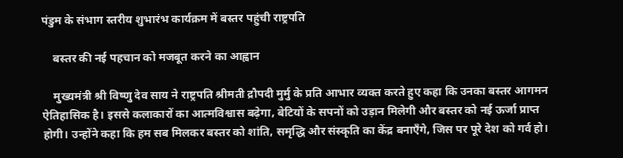पंडुम के संभाग स्तरीय शुभारंभ कार्यक्रम में बस्तर पहुंची राष्ट्रपति

    बस्तर की नई पहचान को मजबूत करने का आह्वान

    मुख्यमंत्री श्री विष्णु देव साय ने राष्ट्रपति श्रीमती द्रौपदी मुर्मु के प्रति आभार व्यक्त करते हुए कहा कि उनका बस्तर आगमन ऐतिहासिक है। इससे कलाकारों का आत्मविश्वास बढ़ेगा, बेटियों के सपनों को उड़ान मिलेगी और बस्तर को नई ऊर्जा प्राप्त होगी। उन्होंने कहा कि हम सब मिलकर बस्तर को शांति, समृद्धि और संस्कृति का केंद्र बनाएँगे, जिस पर पूरे देश को गर्व हो।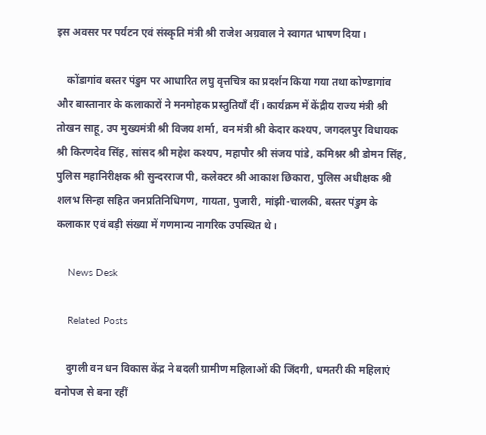इस अवसर पर पर्यटन एवं संस्कृति मंत्री श्री राजेश अग्रवाल ने स्वागत भाषण दिया।

    कोंडागांव बस्तर पंडुम पर आधारित लघु वृत्तचित्र का प्रदर्शन किया गया तथा कोण्डागांव और बास्तानार के कलाकारों ने मनमोहक प्रस्तुतियाँ दीं। कार्यक्रम में केंद्रीय राज्य मंत्री श्री तोखन साहू, उप मुख्यमंत्री श्री विजय शर्मा, वन मंत्री श्री केदार कश्यप, जगदलपुर विधायक श्री किरणदेव सिंह, सांसद श्री महेश कश्यप, महापौर श्री संजय पांडे, कमिश्नर श्री डोमन सिंह, पुलिस महानिरीक्षक श्री सुन्दरराज पी, कलेक्टर श्री आकाश छिकारा, पुलिस अधीक्षक श्री शलभ सिन्हा सहित जनप्रतिनिधिगण, गायता, पुजारी, मांझी-चालकी, बस्तर पंडुम के कलाकार एवं बड़ी संख्या में गणमान्य नागरिक उपस्थित थे।

    News Desk

    Related Posts

    दुगली वन धन विकास केंद्र ने बदली ग्रामीण महिलाओं की जिंदगी, धमतरी की महिलाएं वनोपज से बना रहीं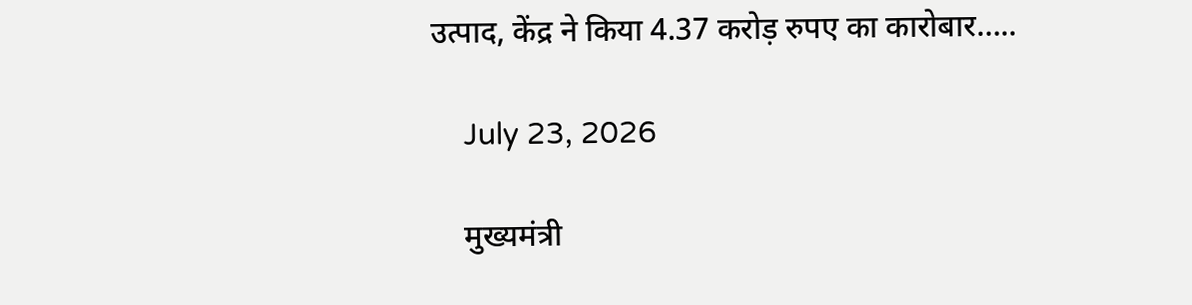उत्पाद, केंद्र ने किया 4.37 करोड़ रुपए का कारोबार…..

    July 23, 2026

    मुख्यमंत्री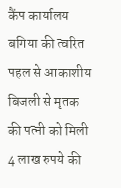कैंप कार्यालय बगिया की त्वरित पहल से आकाशीय बिजली से मृतक की पत्नी को मिली 4 लाख रुपये की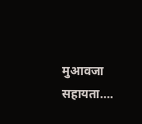मुआवजा सहायता….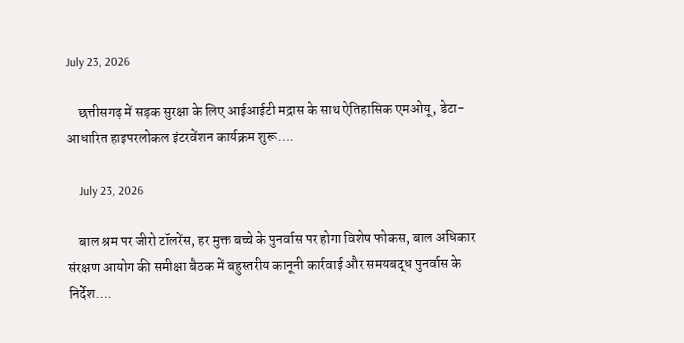July 23, 2026

    छत्तीसगढ़ में सड़क सुरक्षा के लिए आईआईटी मद्रास के साथ ऐतिहासिक एमओयू, डेटा-आधारित हाइपरलोकल इंटरवेंशन कार्यक्रम शुरू….

    July 23, 2026

    बाल श्रम पर जीरो टॉलरेंस, हर मुक्त बच्चे के पुनर्वास पर होगा विशेष फोकस, बाल अधिकार संरक्षण आयोग की समीक्षा बैठक में बहुस्तरीय कानूनी कार्रवाई और समयबद्ध पुनर्वास के निर्देश….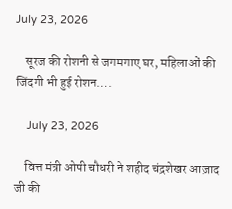July 23, 2026

    सूरज की रोशनी से जगमगाए घर, महिलाओं की जिंदगी भी हुई रोशन….

    July 23, 2026

    वित्त मंत्री ओपी चौधरी ने शहीद चंद्रशेखर आज़ाद जी की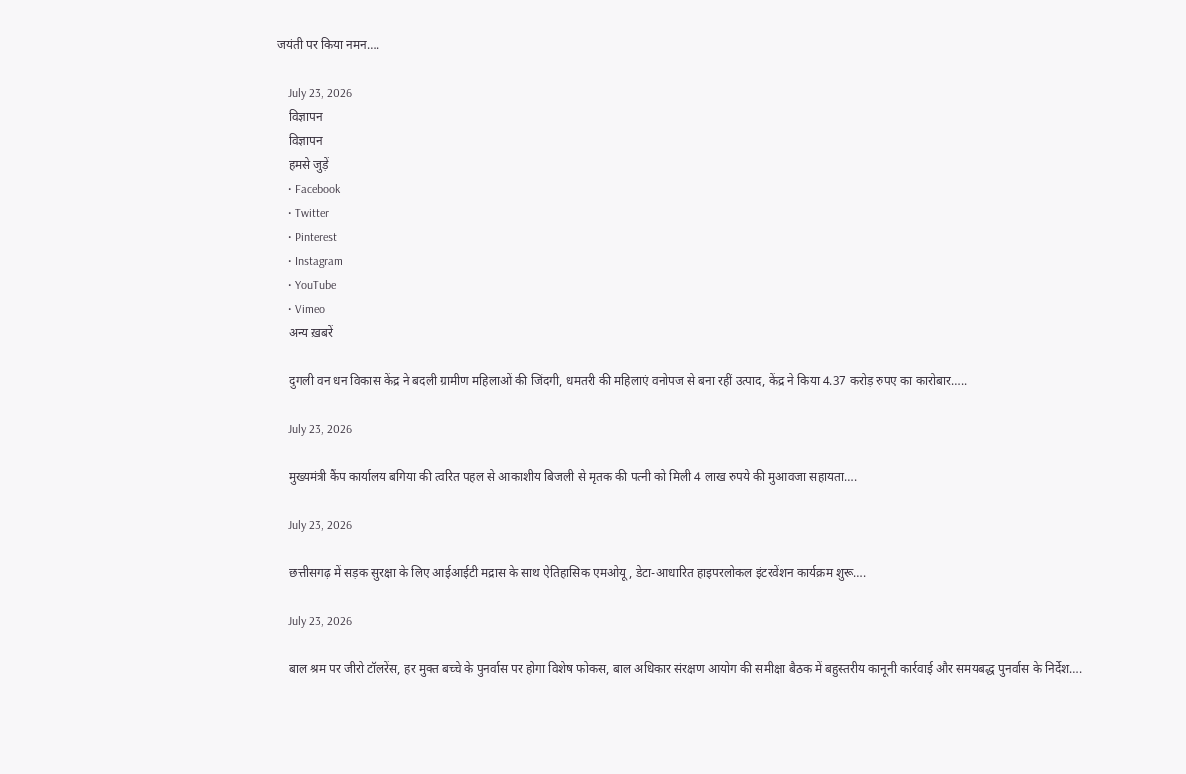जयंती पर किया नमन….

    July 23, 2026
    विज्ञापन
    विज्ञापन
    हमसे जुड़ें
    • Facebook
    • Twitter
    • Pinterest
    • Instagram
    • YouTube
    • Vimeo
    अन्य ख़बरें

    दुगली वन धन विकास केंद्र ने बदली ग्रामीण महिलाओं की जिंदगी, धमतरी की महिलाएं वनोपज से बना रहीं उत्पाद, केंद्र ने किया 4.37 करोड़ रुपए का कारोबार…..

    July 23, 2026

    मुख्यमंत्री कैंप कार्यालय बगिया की त्वरित पहल से आकाशीय बिजली से मृतक की पत्नी को मिली 4 लाख रुपये की मुआवजा सहायता….

    July 23, 2026

    छत्तीसगढ़ में सड़क सुरक्षा के लिए आईआईटी मद्रास के साथ ऐतिहासिक एमओयू, डेटा-आधारित हाइपरलोकल इंटरवेंशन कार्यक्रम शुरू….

    July 23, 2026

    बाल श्रम पर जीरो टॉलरेंस, हर मुक्त बच्चे के पुनर्वास पर होगा विशेष फोकस, बाल अधिकार संरक्षण आयोग की समीक्षा बैठक में बहुस्तरीय कानूनी कार्रवाई और समयबद्ध पुनर्वास के निर्देश….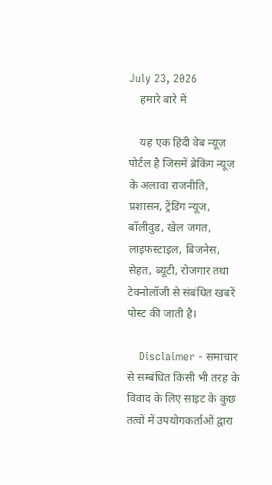July 23, 2026
    हमारे बारे में

    यह एक हिंदी वेब न्यूज़ पोर्टल है जिसमें ब्रेकिंग न्यूज़ के अलावा राजनीति, प्रशासन, ट्रेंडिंग न्यूज, बॉलीवुड, खेल जगत, लाइफस्टाइल, बिजनेस, सेहत, ब्यूटी, रोजगार तथा टेक्नोलॉजी से संबंधित खबरें पोस्ट की जाती है।

    Disclaimer - समाचार से सम्बंधित किसी भी तरह के विवाद के लिए साइट के कुछ तत्वों में उपयोगकर्ताओं द्वारा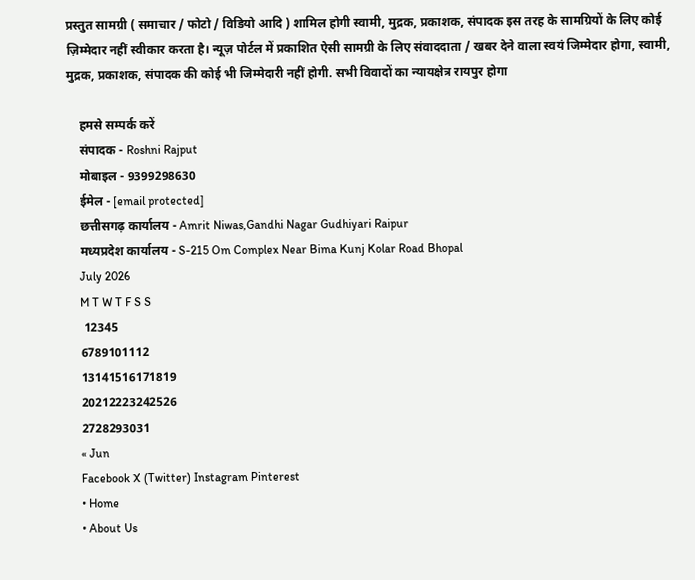प्रस्तुत सामग्री ( समाचार / फोटो / विडियो आदि ) शामिल होगी स्वामी, मुद्रक, प्रकाशक, संपादक इस तरह के सामग्रियों के लिए कोई ज़िम्मेदार नहीं स्वीकार करता है। न्यूज़ पोर्टल में प्रकाशित ऐसी सामग्री के लिए संवाददाता / खबर देने वाला स्वयं जिम्मेदार होगा, स्वामी, मुद्रक, प्रकाशक, संपादक की कोई भी जिम्मेदारी नहीं होगी. सभी विवादों का न्यायक्षेत्र रायपुर होगा

    हमसे सम्पर्क करें
    संपादक - Roshni Rajput
    मोबाइल - 9399298630
    ईमेल - [email protected]
    छत्तीसगढ़ कार्यालय - Amrit Niwas,Gandhi Nagar Gudhiyari Raipur
    मध्यप्रदेश कार्यालय - S-215 Om Complex Near Bima Kunj Kolar Road Bhopal
    July 2026
    M T W T F S S
     12345
    6789101112
    13141516171819
    20212223242526
    2728293031
    « Jun
    Facebook X (Twitter) Instagram Pinterest
    • Home
    • About Us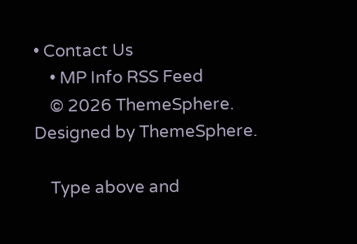• Contact Us
    • MP Info RSS Feed
    © 2026 ThemeSphere. Designed by ThemeSphere.

    Type above and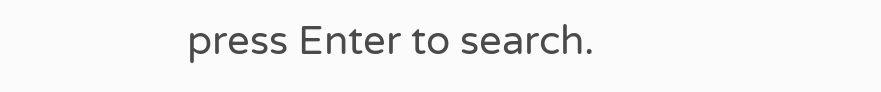press Enter to search.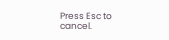Press Esc to cancel.